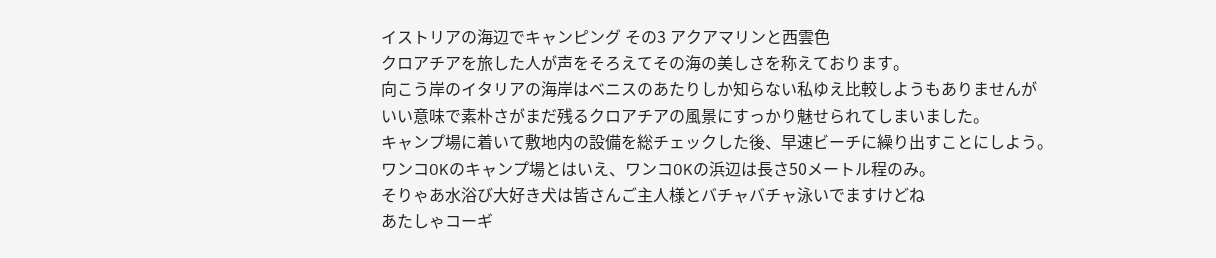イストリアの海辺でキャンピング その3 アクアマリンと西雲色
クロアチアを旅した人が声をそろえてその海の美しさを称えております。
向こう岸のイタリアの海岸はベニスのあたりしか知らない私ゆえ比較しようもありませんが
いい意味で素朴さがまだ残るクロアチアの風景にすっかり魅せられてしまいました。
キャンプ場に着いて敷地内の設備を総チェックした後、早速ビーチに繰り出すことにしよう。
ワンコOKのキャンプ場とはいえ、ワンコOKの浜辺は長さ50メートル程のみ。
そりゃあ水浴び大好き犬は皆さんご主人様とバチャバチャ泳いでますけどね
あたしゃコーギ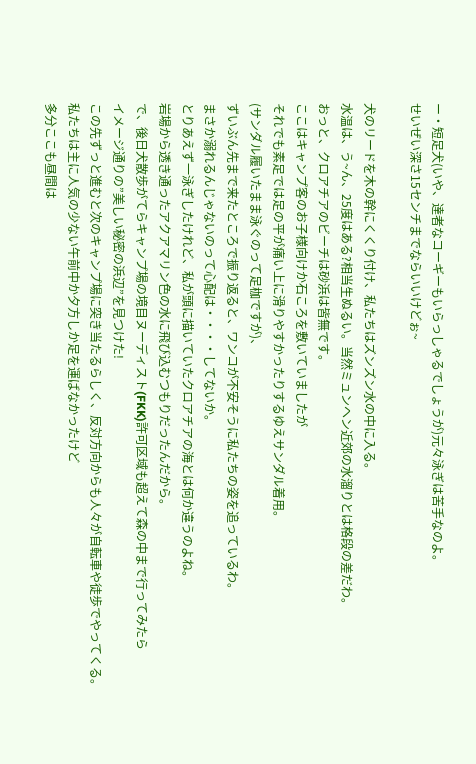ー・短足犬(いや、達者なコーギーもいらっしゃるでしょうが)元々泳ぎは苦手なのよ。
せいぜい深さ15センチまでならいいけどぉ~

犬のリードを木の幹にくくり付け、私たちはズンズン水の中に入る。
水温は、う~ん、25度はある?相当生ぬるい。当然ミュンヘン近郊の水溜りとは格段の差だわ。
おっと、クロアチアのビーチは砂浜は皆無です。
ここはキャンプ客のお子様向けか石ころを敷いていましたが
それでも素足では足の平が痛い上に滑りやすかったりするゆえサンダル着用。
(サンダル履いたまま泳ぐのって足枷ですが)、
ずいぶん先まで来たところで振り返ると、ワンコが不安そうに私たちの姿を追っているわ。
まさか溺れるんじゃないのって心配は・・・・してないか。
とりあえず一泳ぎしたけれど、私が頭に描いていたクロアチアの海とは何か違うのよね。
岩場から透き通ったアクアマリン色の水に飛び込むつもりだったんだから。
で、後日犬散歩がてらキャンプ場の境目ヌーディスト(FKK)許可区域も超えて森の中まで行ってみたら
イメージ通りの”美しい秘密の浜辺”を見つけた!
この先ずっと進むと次のキャンプ場に突き当たるらしく、反対方向からも人々が自転車や徒歩でやってくる。
私たちは主に人気の少ない午前中か夕方しか足を運ばなかったけど
多分ここも昼間は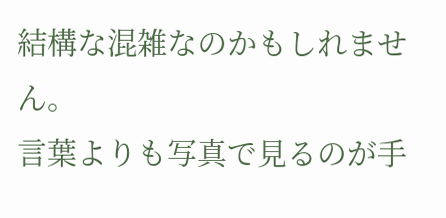結構な混雑なのかもしれません。
言葉よりも写真で見るのが手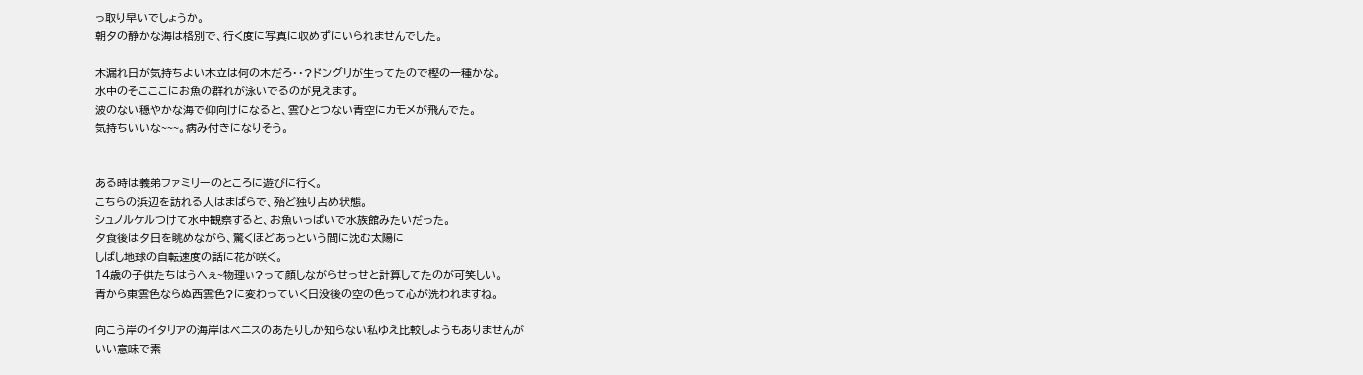っ取り早いでしょうか。
朝夕の静かな海は格別で、行く度に写真に収めずにいられませんでした。

木漏れ日が気持ちよい木立は何の木だろ・・?ドングリが生ってたので樫の一種かな。
水中のそこここにお魚の群れが泳いでるのが見えます。
波のない穏やかな海で仰向けになると、雲ひとつない青空にカモメが飛んでた。
気持ちいいな~~~。病み付きになりそう。


ある時は義弟ファミリーのところに遊びに行く。
こちらの浜辺を訪れる人はまばらで、殆ど独り占め状態。
シュノルケルつけて水中観察すると、お魚いっぱいで水族館みたいだった。
夕食後は夕日を眺めながら、驚くほどあっという間に沈む太陽に
しばし地球の自転速度の話に花が咲く。
14歳の子供たちはうへぇ~物理ぃ?って顔しながらせっせと計算してたのが可笑しい。
青から東雲色ならぬ西雲色?に変わっていく日没後の空の色って心が洗われますね。

向こう岸のイタリアの海岸はベニスのあたりしか知らない私ゆえ比較しようもありませんが
いい意味で素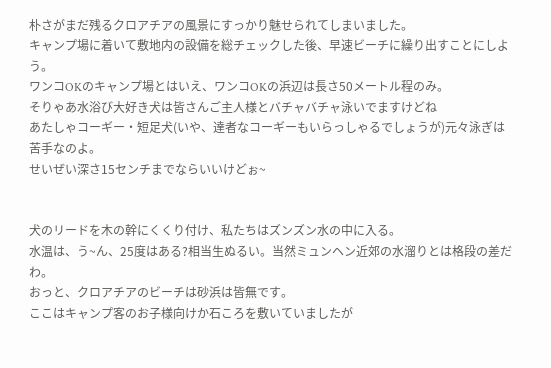朴さがまだ残るクロアチアの風景にすっかり魅せられてしまいました。
キャンプ場に着いて敷地内の設備を総チェックした後、早速ビーチに繰り出すことにしよう。
ワンコOKのキャンプ場とはいえ、ワンコOKの浜辺は長さ50メートル程のみ。
そりゃあ水浴び大好き犬は皆さんご主人様とバチャバチャ泳いでますけどね
あたしゃコーギー・短足犬(いや、達者なコーギーもいらっしゃるでしょうが)元々泳ぎは苦手なのよ。
せいぜい深さ15センチまでならいいけどぉ~


犬のリードを木の幹にくくり付け、私たちはズンズン水の中に入る。
水温は、う~ん、25度はある?相当生ぬるい。当然ミュンヘン近郊の水溜りとは格段の差だわ。
おっと、クロアチアのビーチは砂浜は皆無です。
ここはキャンプ客のお子様向けか石ころを敷いていましたが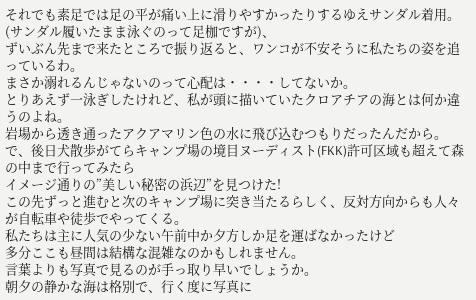それでも素足では足の平が痛い上に滑りやすかったりするゆえサンダル着用。
(サンダル履いたまま泳ぐのって足枷ですが)、
ずいぶん先まで来たところで振り返ると、ワンコが不安そうに私たちの姿を追っているわ。
まさか溺れるんじゃないのって心配は・・・・してないか。
とりあえず一泳ぎしたけれど、私が頭に描いていたクロアチアの海とは何か違うのよね。
岩場から透き通ったアクアマリン色の水に飛び込むつもりだったんだから。
で、後日犬散歩がてらキャンプ場の境目ヌーディスト(FKK)許可区域も超えて森の中まで行ってみたら
イメージ通りの”美しい秘密の浜辺”を見つけた!
この先ずっと進むと次のキャンプ場に突き当たるらしく、反対方向からも人々が自転車や徒歩でやってくる。
私たちは主に人気の少ない午前中か夕方しか足を運ばなかったけど
多分ここも昼間は結構な混雑なのかもしれません。
言葉よりも写真で見るのが手っ取り早いでしょうか。
朝夕の静かな海は格別で、行く度に写真に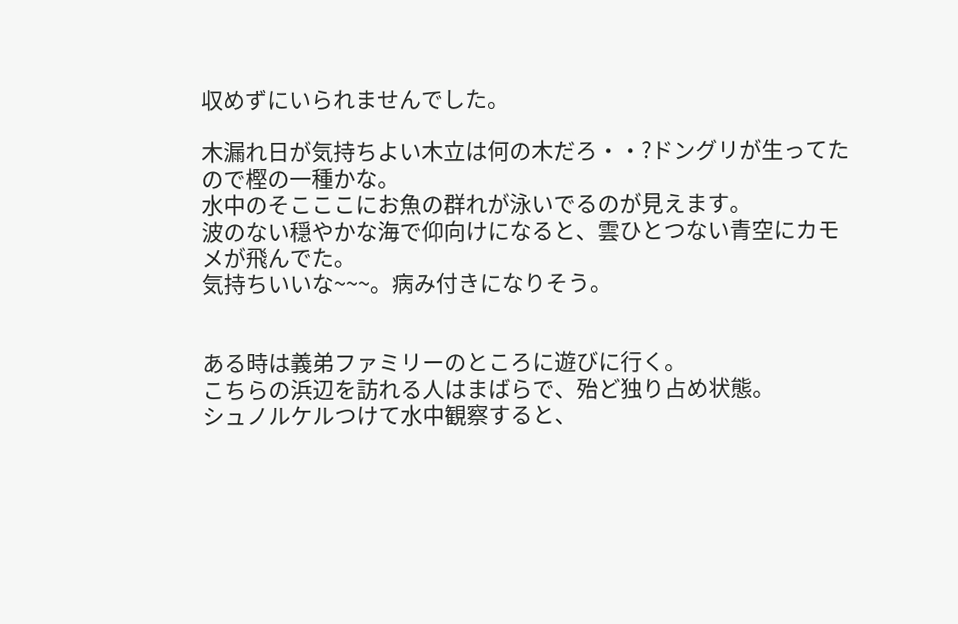収めずにいられませんでした。

木漏れ日が気持ちよい木立は何の木だろ・・?ドングリが生ってたので樫の一種かな。
水中のそこここにお魚の群れが泳いでるのが見えます。
波のない穏やかな海で仰向けになると、雲ひとつない青空にカモメが飛んでた。
気持ちいいな~~~。病み付きになりそう。


ある時は義弟ファミリーのところに遊びに行く。
こちらの浜辺を訪れる人はまばらで、殆ど独り占め状態。
シュノルケルつけて水中観察すると、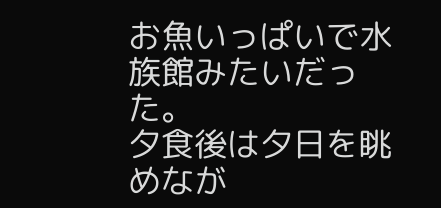お魚いっぱいで水族館みたいだった。
夕食後は夕日を眺めなが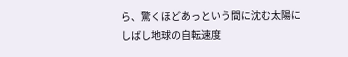ら、驚くほどあっという間に沈む太陽に
しばし地球の自転速度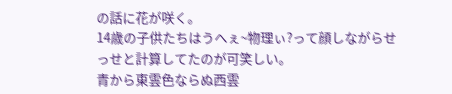の話に花が咲く。
14歳の子供たちはうへぇ~物理ぃ?って顔しながらせっせと計算してたのが可笑しい。
青から東雲色ならぬ西雲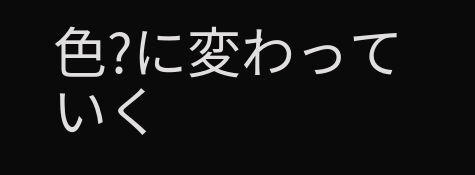色?に変わっていく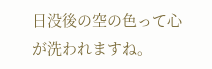日没後の空の色って心が洗われますね。